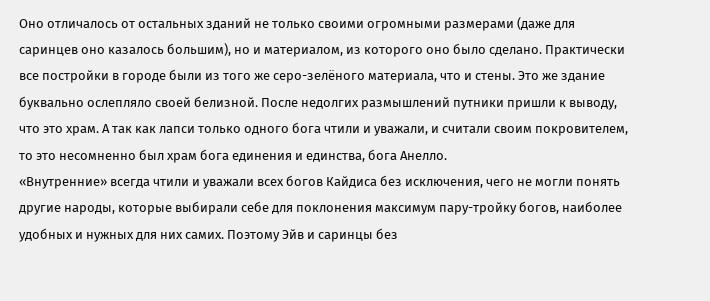Оно отличалось от остальных зданий не только своими огромными размерами (даже для саринцев оно казалось большим), но и материалом, из которого оно было сделано. Практически все постройки в городе были из того же серо-зелёного материала, что и стены. Это же здание буквально ослепляло своей белизной. После недолгих размышлений путники пришли к выводу, что это храм. А так как лапси только одного бога чтили и уважали, и считали своим покровителем, то это несомненно был храм бога единения и единства, бога Анелло.
«Внутренние» всегда чтили и уважали всех богов Кайдиса без исключения, чего не могли понять другие народы, которые выбирали себе для поклонения максимум пару-тройку богов, наиболее удобных и нужных для них самих. Поэтому Эйв и саринцы без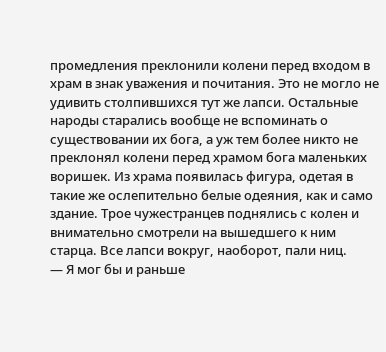промедления преклонили колени перед входом в храм в знак уважения и почитания. Это не могло не удивить столпившихся тут же лапси. Остальные народы старались вообще не вспоминать о существовании их бога, а уж тем более никто не преклонял колени перед храмом бога маленьких воришек. Из храма появилась фигура, одетая в такие же ослепительно белые одеяния, как и само здание. Трое чужестранцев поднялись с колен и внимательно смотрели на вышедшего к ним старца. Все лапси вокруг, наоборот, пали ниц.
— Я мог бы и раньше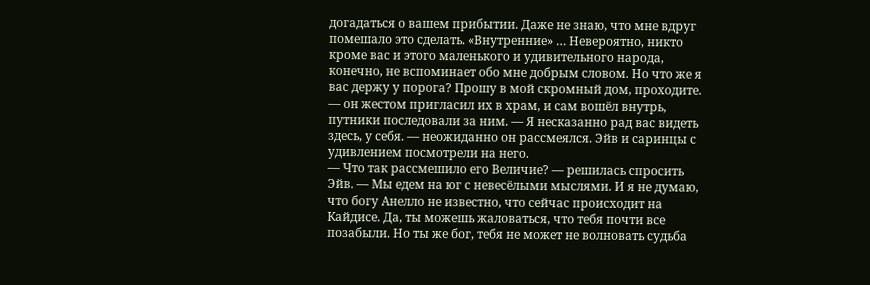догадаться о вашем прибытии. Даже не знаю, что мне вдруг помешало это сделать. «Внутренние» … Невероятно, никто кроме вас и этого маленького и удивительного народа, конечно, не вспоминает обо мне добрым словом. Но что же я вас держу у порога? Прошу в мой скромный дом, проходите. — он жестом пригласил их в храм, и сам вошёл внутрь, путники последовали за ним. — Я несказанно рад вас видеть здесь, у себя. — неожиданно он рассмеялся. Эйв и саринцы с удивлением посмотрели на него.
— Что так рассмешило его Величие? — решилась спросить Эйв. — Мы едем на юг с невесёлыми мыслями. И я не думаю, что богу Анелло не известно, что сейчас происходит на Кайдисе. Да, ты можешь жаловаться, что тебя почти все позабыли. Но ты же бог, тебя не может не волновать судьба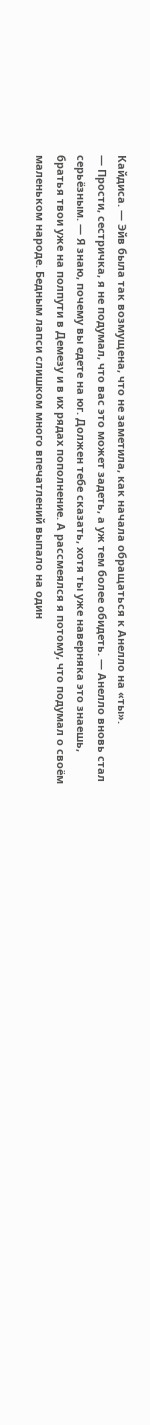Кайдиса. — Эйв была так возмущена, что не заметила, как начала обращаться к Анелло на «ты».
— Прости, сестричка, я не подумал, что вас это может задеть, а уж тем более обидеть. — Анелло вновь стал серьёзным. — Я знаю, почему вы едете на юг. Должен тебе сказать, хотя ты уже наверняка это знаешь, братья твои уже на полпути в Демезу и в их рядах пополнение. А рассмеялся я потому, что подумал о своём маленьком народе. Бедным лапси слишком много впечатлений выпало на один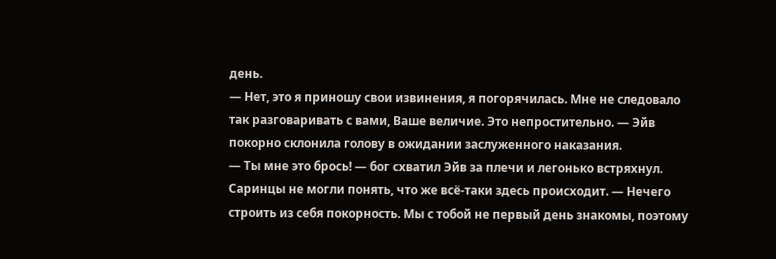день.
— Нет, это я приношу свои извинения, я погорячилась. Мне не следовало так разговаривать с вами, Ваше величие. Это непростительно. — Эйв покорно склонила голову в ожидании заслуженного наказания.
— Ты мне это брось! — бог схватил Эйв за плечи и легонько встряхнул. Саринцы не могли понять, что же всё-таки здесь происходит. — Нечего строить из себя покорность. Мы с тобой не первый день знакомы, поэтому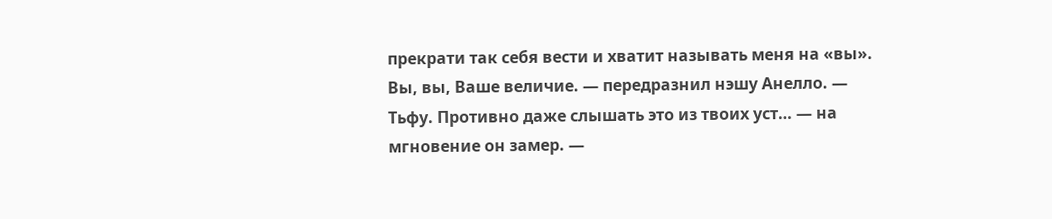прекрати так себя вести и хватит называть меня на «вы». Вы, вы, Ваше величие. — передразнил нэшу Анелло. — Тьфу. Противно даже слышать это из твоих уст… — на мгновение он замер. —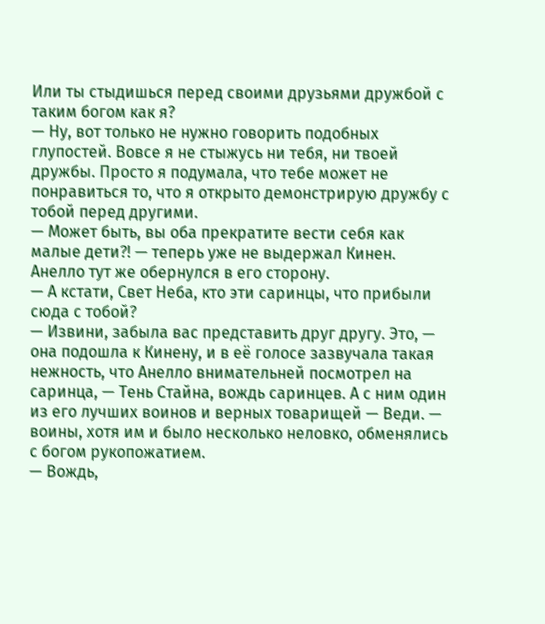Или ты стыдишься перед своими друзьями дружбой с таким богом как я?
— Ну, вот только не нужно говорить подобных глупостей. Вовсе я не стыжусь ни тебя, ни твоей дружбы. Просто я подумала, что тебе может не понравиться то, что я открыто демонстрирую дружбу с тобой перед другими.
— Может быть, вы оба прекратите вести себя как малые дети?! — теперь уже не выдержал Кинен. Анелло тут же обернулся в его сторону.
— А кстати, Свет Неба, кто эти саринцы, что прибыли сюда с тобой?
— Извини, забыла вас представить друг другу. Это, — она подошла к Кинену, и в её голосе зазвучала такая нежность, что Анелло внимательней посмотрел на саринца, — Тень Стайна, вождь саринцев. А с ним один из его лучших воинов и верных товарищей — Веди. — воины, хотя им и было несколько неловко, обменялись с богом рукопожатием.
— Вождь,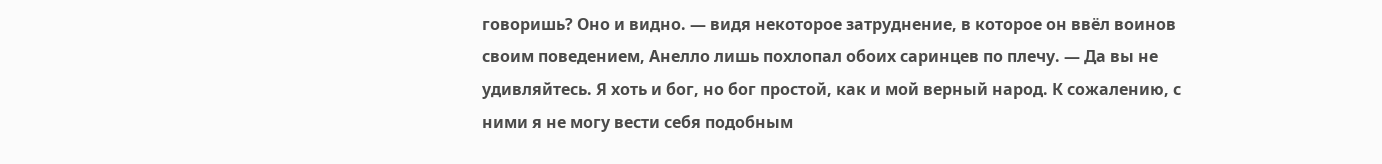говоришь? Оно и видно. — видя некоторое затруднение, в которое он ввёл воинов своим поведением, Анелло лишь похлопал обоих саринцев по плечу. — Да вы не удивляйтесь. Я хоть и бог, но бог простой, как и мой верный народ. К сожалению, с ними я не могу вести себя подобным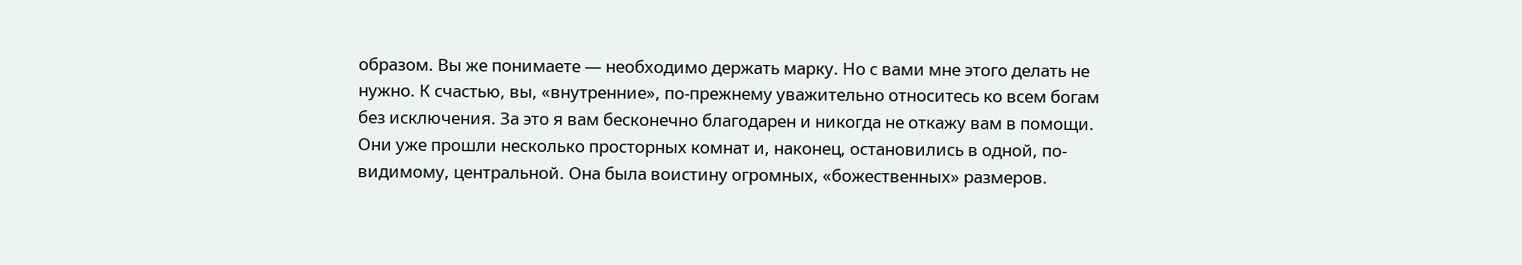образом. Вы же понимаете — необходимо держать марку. Но с вами мне этого делать не нужно. К счастью, вы, «внутренние», по-прежнему уважительно относитесь ко всем богам без исключения. За это я вам бесконечно благодарен и никогда не откажу вам в помощи.
Они уже прошли несколько просторных комнат и, наконец, остановились в одной, по-видимому, центральной. Она была воистину огромных, «божественных» размеров.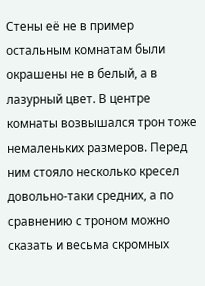Стены её не в пример остальным комнатам были окрашены не в белый, а в лазурный цвет. В центре комнаты возвышался трон тоже немаленьких размеров. Перед ним стояло несколько кресел довольно-таки средних, а по сравнению с троном можно сказать и весьма скромных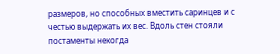размеров, но способных вместить саринцев и с честью выдержать их вес. Вдоль стен стояли постаменты некогда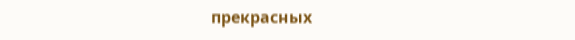прекрасных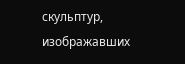скульптур, изображавших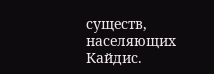существ, населяющих Кайдис.